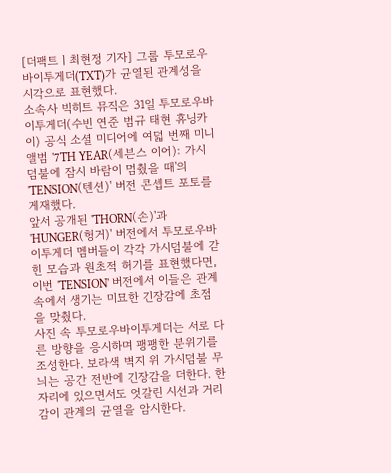[더팩트ㅣ최현정 기자] 그룹 투모로우바이투게더(TXT)가 균열된 관계성을 시각으로 표현했다.
소속사 빅히트 뮤직은 31일 투모로우바이투게더(수빈 연준 범규 태현 휴닝카이) 공식 소셜 미디어에 여덟 번째 미니앨범 '7TH YEAR(세븐스 이어): 가시덤불에 잠시 바람이 멈췄을 때'의 'TENSION(텐션)' 버전 콘셉트 포토를 게재했다.
앞서 공개된 'THORN(손)'과 'HUNGER(헝거)' 버전에서 투모로우바이투게더 멤버들이 각각 가시덤불에 갇힌 모습과 원초적 허기를 표현했다면, 이번 'TENSION' 버전에서 이들은 관계 속에서 생기는 미묘한 긴장감에 초점을 맞췄다.
사진 속 투모로우바이투게더는 서로 다른 방향을 응시하며 팽팽한 분위기를 조성한다. 보라색 벽지 위 가시덤불 무늬는 공간 전반에 긴장감을 더한다. 한자리에 있으면서도 엇갈린 시선과 거리감이 관계의 균열을 암시한다.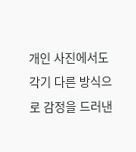개인 사진에서도 각기 다른 방식으로 감정을 드러낸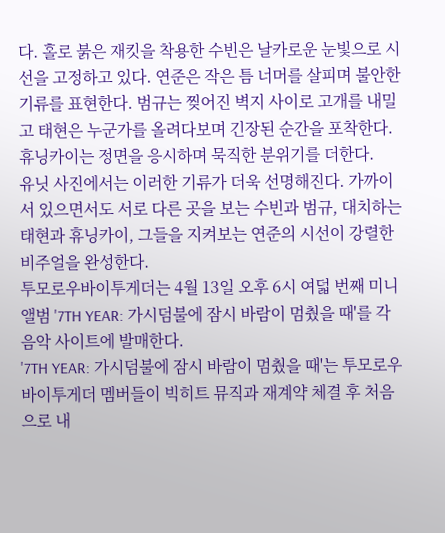다. 홀로 붉은 재킷을 착용한 수빈은 날카로운 눈빛으로 시선을 고정하고 있다. 연준은 작은 틈 너머를 살피며 불안한 기류를 표현한다. 범규는 찢어진 벽지 사이로 고개를 내밀고 태현은 누군가를 올려다보며 긴장된 순간을 포착한다. 휴닝카이는 정면을 응시하며 묵직한 분위기를 더한다.
유닛 사진에서는 이러한 기류가 더욱 선명해진다. 가까이 서 있으면서도 서로 다른 곳을 보는 수빈과 범규, 대치하는 태현과 휴닝카이, 그들을 지켜보는 연준의 시선이 강렬한 비주얼을 완성한다.
투모로우바이투게더는 4월 13일 오후 6시 여덟 번째 미니앨범 '7TH YEAR: 가시덤불에 잠시 바람이 멈췄을 때'를 각 음악 사이트에 발매한다.
'7TH YEAR: 가시덤불에 잠시 바람이 멈췄을 때'는 투모로우바이투게더 멤버들이 빅히트 뮤직과 재계약 체결 후 처음으로 내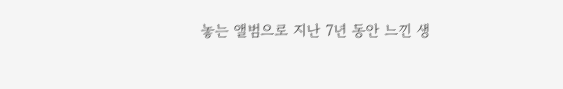놓는 앨범으로 지난 7년 동안 느낀 생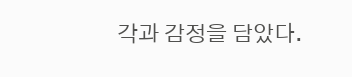각과 감정을 담았다.